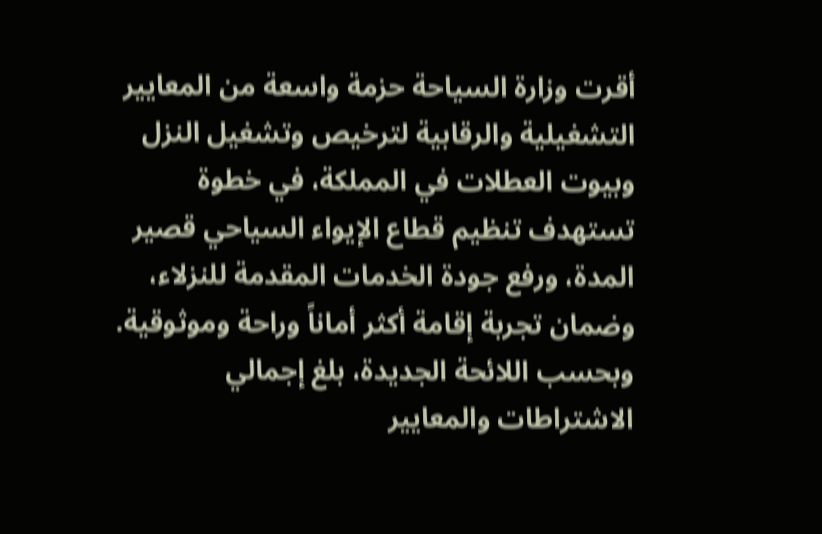أقرت وزارة السياحة حزمة واسعة من المعايير التشغيلية والرقابية لترخيص وتشغيل النزل وبيوت العطلات في المملكة، في خطوة تستهدف تنظيم قطاع الإيواء السياحي قصير المدة، ورفع جودة الخدمات المقدمة للنزلاء، وضمان تجربة إقامة أكثر أماناً وراحة وموثوقية.
وبحسب اللائحة الجديدة، بلغ إجمالي الاشتراطات والمعايير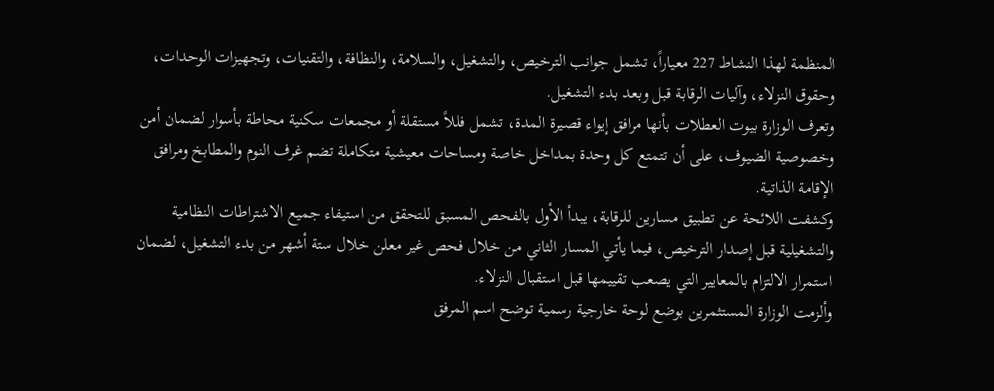المنظمة لهذا النشاط 227 معياراً، تشمل جوانب الترخيص، والتشغيل، والسلامة، والنظافة، والتقنيات، وتجهيزات الوحدات، وحقوق النزلاء، وآليات الرقابة قبل وبعد بدء التشغيل.
وتعرف الوزارة بيوت العطلات بأنها مرافق إيواء قصيرة المدة، تشمل فللاً مستقلة أو مجمعات سكنية محاطة بأسوار لضمان أمن وخصوصية الضيوف، على أن تتمتع كل وحدة بمداخل خاصة ومساحات معيشية متكاملة تضم غرف النوم والمطابخ ومرافق الإقامة الذاتية.
وكشفت اللائحة عن تطبيق مسارين للرقابة، يبدأ الأول بالفحص المسبق للتحقق من استيفاء جميع الاشتراطات النظامية والتشغيلية قبل إصدار الترخيص، فيما يأتي المسار الثاني من خلال فحص غير معلن خلال ستة أشهر من بدء التشغيل، لضمان استمرار الالتزام بالمعايير التي يصعب تقييمها قبل استقبال النزلاء.
وألزمت الوزارة المستثمرين بوضع لوحة خارجية رسمية توضح اسم المرفق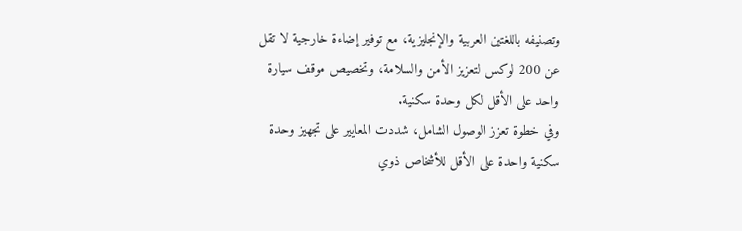وتصنيفه باللغتين العربية والإنجليزية، مع توفير إضاءة خارجية لا تقل عن 200 لوكس لتعزيز الأمن والسلامة، وتخصيص موقف سيارة واحد على الأقل لكل وحدة سكنية.
وفي خطوة تعزز الوصول الشامل، شددت المعايير على تجهيز وحدة سكنية واحدة على الأقل للأشخاص ذوي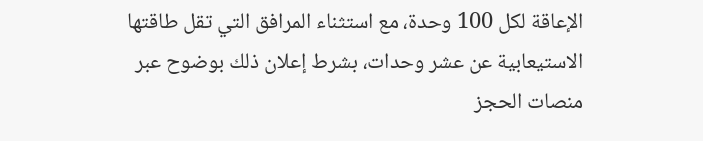الإعاقة لكل 100 وحدة، مع استثناء المرافق التي تقل طاقتها الاستيعابية عن عشر وحدات، بشرط إعلان ذلك بوضوح عبر منصات الحجز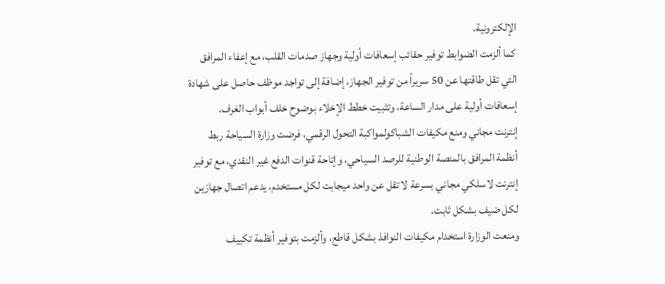الإلكترونية.
كما ألزمت الضوابط توفير حقائب إسعافات أولية وجهاز صدمات القلب، مع إعفاء المرافق التي تقل طاقتها عن 50 سريراً من توفير الجهاز، إضافة إلى تواجد موظف حاصل على شهادة إسعافات أولية على مدار الساعة، وتثبيت خطط الإخلاء بوضوح خلف أبواب الغرف.
إنترنت مجاني ومنع مكيفات الشباكولمواكبة التحول الرقمي، فرضت وزارة السياحة ربط أنظمة المرافق بالمنصة الوطنية للرصد السياحي، وإتاحة قنوات الدفع غير النقدي، مع توفير إنترنت لاسلكي مجاني بسرعة لا تقل عن واحد ميجابت لكل مستخدم، يدعم اتصال جهازين لكل ضيف بشكل ثابت.
ومنعت الوزارة استخدام مكيفات النوافذ بشكل قاطع، وألزمت بتوفير أنظمة تكييف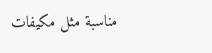مناسبة مثل مكيفات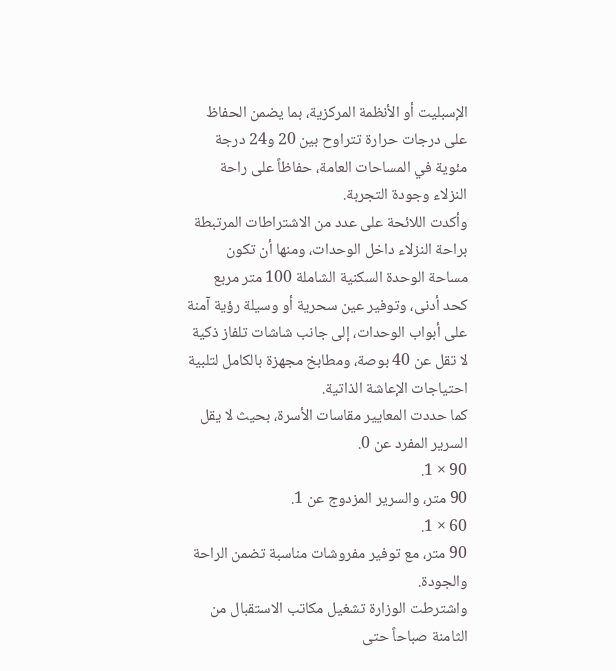الإسبليت أو الأنظمة المركزية، بما يضمن الحفاظ على درجات حرارة تتراوح بين 20 و24 درجة مئوية في المساحات العامة، حفاظاً على راحة النزلاء وجودة التجربة.
وأكدت اللائحة على عدد من الاشتراطات المرتبطة براحة النزلاء داخل الوحدات، ومنها أن تكون مساحة الوحدة السكنية الشاملة 100 متر مربع كحد أدنى، وتوفير عين سحرية أو وسيلة رؤية آمنة على أبواب الوحدات، إلى جانب شاشات تلفاز ذكية لا تقل عن 40 بوصة، ومطابخ مجهزة بالكامل لتلبية احتياجات الإعاشة الذاتية.
كما حددت المعايير مقاسات الأسرة، بحيث لا يقل السرير المفرد عن 0.
90 × 1.
90 متر، والسرير المزدوج عن 1.
60 × 1.
90 متر، مع توفير مفروشات مناسبة تضمن الراحة والجودة.
واشترطت الوزارة تشغيل مكاتب الاستقبال من الثامنة صباحاً حتى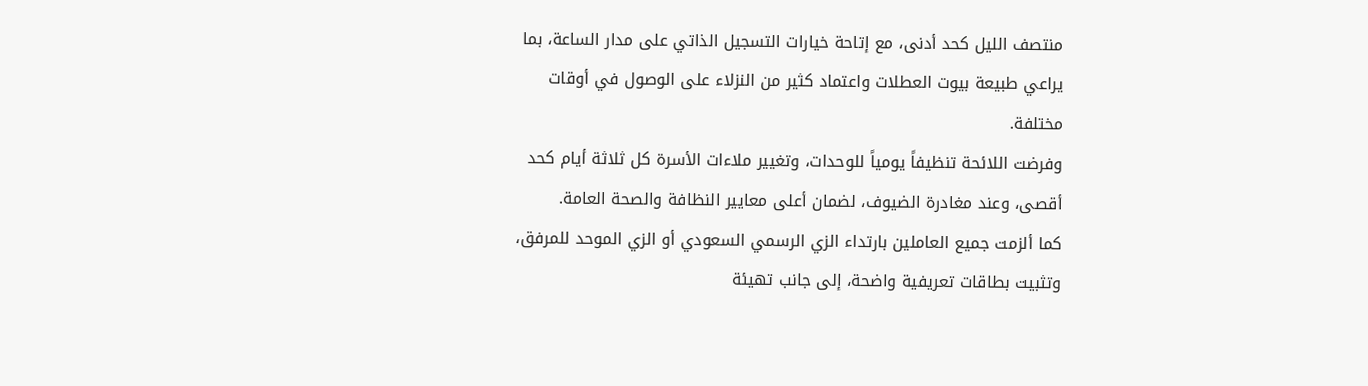منتصف الليل كحد أدنى، مع إتاحة خيارات التسجيل الذاتي على مدار الساعة، بما يراعي طبيعة بيوت العطلات واعتماد كثير من النزلاء على الوصول في أوقات مختلفة.
وفرضت اللائحة تنظيفاً يومياً للوحدات، وتغيير ملاءات الأسرة كل ثلاثة أيام كحد أقصى، وعند مغادرة الضيوف، لضمان أعلى معايير النظافة والصحة العامة.
كما ألزمت جميع العاملين بارتداء الزي الرسمي السعودي أو الزي الموحد للمرفق، وتثبيت بطاقات تعريفية واضحة، إلى جانب تهيئة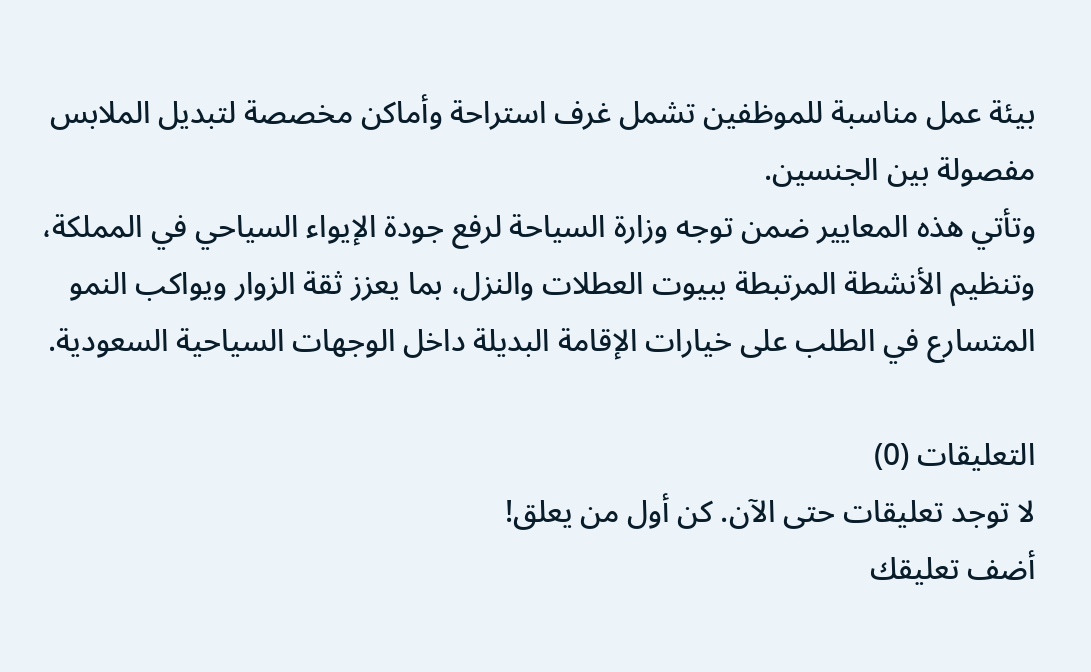بيئة عمل مناسبة للموظفين تشمل غرف استراحة وأماكن مخصصة لتبديل الملابس مفصولة بين الجنسين.
وتأتي هذه المعايير ضمن توجه وزارة السياحة لرفع جودة الإيواء السياحي في المملكة، وتنظيم الأنشطة المرتبطة ببيوت العطلات والنزل، بما يعزز ثقة الزوار ويواكب النمو المتسارع في الطلب على خيارات الإقامة البديلة داخل الوجهات السياحية السعودية.

التعليقات (0)
لا توجد تعليقات حتى الآن. كن أول من يعلق!
أضف تعليقك